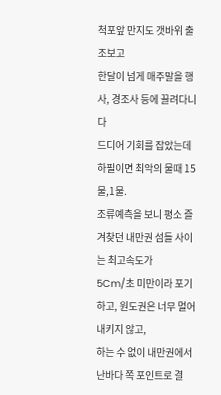척포앞 만지도 갯바위 출조보고
한달이 넘게 매주말을 행사, 경조사 등에 끌려다니다
드디어 기회를 잡았는데 하필이면 최악의 물때 15물,1물.
조류예측을 보니 평소 즐겨찾던 내만권 섬들 사이는 최고속도가
5Cm/초 미만이라 포기하고, 원도권은 너무 멀어 내키지 않고,
하는 수 없이 내만권에서 난바다 쪽 포인트로 결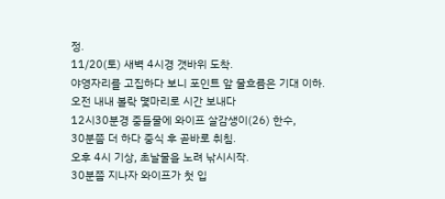정.
11/20(토) 새벽 4시경 갯바위 도착.
야영자리를 고집하다 보니 포인트 앞 물흐름은 기대 이하.
오전 내내 볼락 몇마리로 시간 보내다
12시30분경 중들물에 와이프 살감생이(26) 한수,
30분쯤 더 하다 중식 후 곧바로 취침.
오후 4시 기상, 초날물을 노려 낚시시작.
30분쯤 지나자 와이프가 첫 입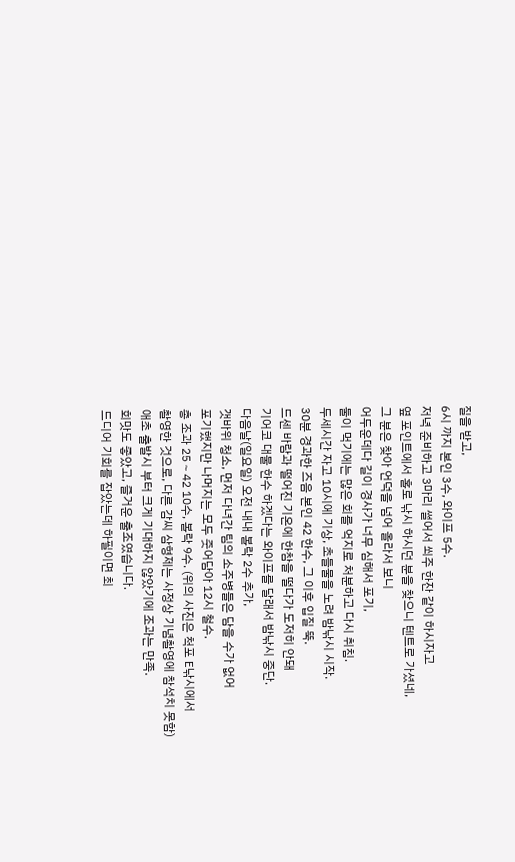질을 받고,
6시 까지 본인 3수, 와이프 5수.
저녁 준비하고 3마리 썰어서 쐬주 한잔 같이 하시자고
옆 포인트에서 홀로 낚시 하시던 분을 찾으니 텐트로 가셨네,
그 분은 찾아 언덕을 넘어 올라서 보니
어두운데다 길이 경사가 너무 심해서 포기,
둘이 먹기에는 많은 회를 억지로 처분하고 다시 취침.
두세시간 자고 10시에 기상, 초들물을 노려 밤낚시 시작.
30분 경과한 즈음 본인 42 한수, 그 이후 입질 뚝.
드센 바람과 떨어진 기온에 한참을 떨다가 도저히 안돼
기어코 대물 한수 하겠다는 와이프를 달래서 밤낚시 중단.
다음날(일요일) 오전 내내 볼락 2수 추가,
갯바위 청소, 먼저 다녀간 팀의 소주병들은 담을 수가 없어
포기했지만 나머지는 모두 줏어담아 12시 철수.
총 조과 25∼42 10수, 볼락 9수. (위의 사진은 척포 E낚시에서
촬영한 것으로, 다른 감씨 삼형제는 사정상 기념촬영에 참석치 못함)
애초 출발시 부터 크게 기대하지 않았기에 조과는 만족.
회맛도 좋았고, 즐거운 출조였습니다.
드디어 기회를 잡았는데 하필이면 최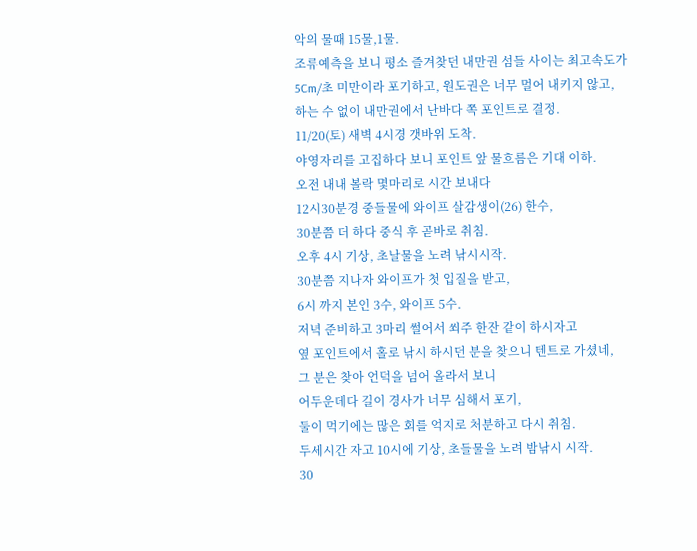악의 물때 15물,1물.
조류예측을 보니 평소 즐겨찾던 내만권 섬들 사이는 최고속도가
5Cm/초 미만이라 포기하고, 원도권은 너무 멀어 내키지 않고,
하는 수 없이 내만권에서 난바다 쪽 포인트로 결정.
11/20(토) 새벽 4시경 갯바위 도착.
야영자리를 고집하다 보니 포인트 앞 물흐름은 기대 이하.
오전 내내 볼락 몇마리로 시간 보내다
12시30분경 중들물에 와이프 살감생이(26) 한수,
30분쯤 더 하다 중식 후 곧바로 취침.
오후 4시 기상, 초날물을 노려 낚시시작.
30분쯤 지나자 와이프가 첫 입질을 받고,
6시 까지 본인 3수, 와이프 5수.
저녁 준비하고 3마리 썰어서 쐬주 한잔 같이 하시자고
옆 포인트에서 홀로 낚시 하시던 분을 찾으니 텐트로 가셨네,
그 분은 찾아 언덕을 넘어 올라서 보니
어두운데다 길이 경사가 너무 심해서 포기,
둘이 먹기에는 많은 회를 억지로 처분하고 다시 취침.
두세시간 자고 10시에 기상, 초들물을 노려 밤낚시 시작.
30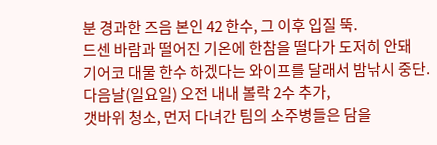분 경과한 즈음 본인 42 한수, 그 이후 입질 뚝.
드센 바람과 떨어진 기온에 한참을 떨다가 도저히 안돼
기어코 대물 한수 하겠다는 와이프를 달래서 밤낚시 중단.
다음날(일요일) 오전 내내 볼락 2수 추가,
갯바위 청소, 먼저 다녀간 팀의 소주병들은 담을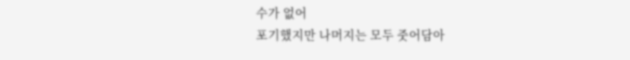수가 없어
포기했지만 나머지는 모두 줏어담아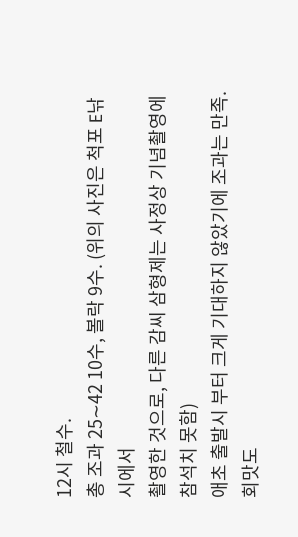12시 철수.
총 조과 25∼42 10수, 볼락 9수. (위의 사진은 척포 E낚시에서
촬영한 것으로, 다른 감씨 삼형제는 사정상 기념촬영에 참석치 못함)
애초 출발시 부터 크게 기대하지 않았기에 조과는 만족.
회맛도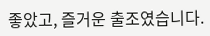좋았고, 즐거운 출조였습니다.